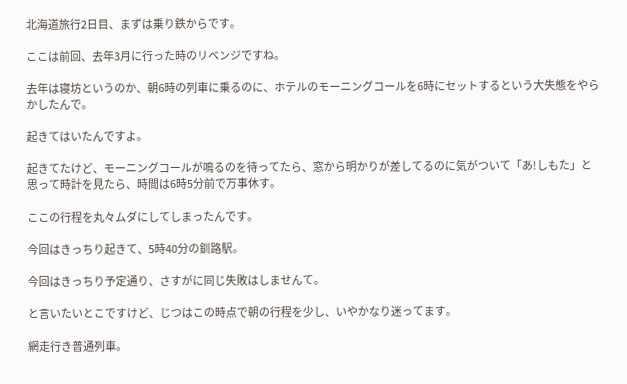北海道旅行2日目、まずは乗り鉄からです。

ここは前回、去年3月に行った時のリベンジですね。

去年は寝坊というのか、朝6時の列車に乗るのに、ホテルのモーニングコールを6時にセットするという大失態をやらかしたんで。

起きてはいたんですよ。

起きてたけど、モーニングコールが鳴るのを待ってたら、窓から明かりが差してるのに気がついて「あ!しもた」と思って時計を見たら、時間は6時5分前で万事休す。

ここの行程を丸々ムダにしてしまったんです。

今回はきっちり起きて、5時40分の釧路駅。

今回はきっちり予定通り、さすがに同じ失敗はしませんて。

と言いたいとこですけど、じつはこの時点で朝の行程を少し、いやかなり迷ってます。

網走行き普通列車。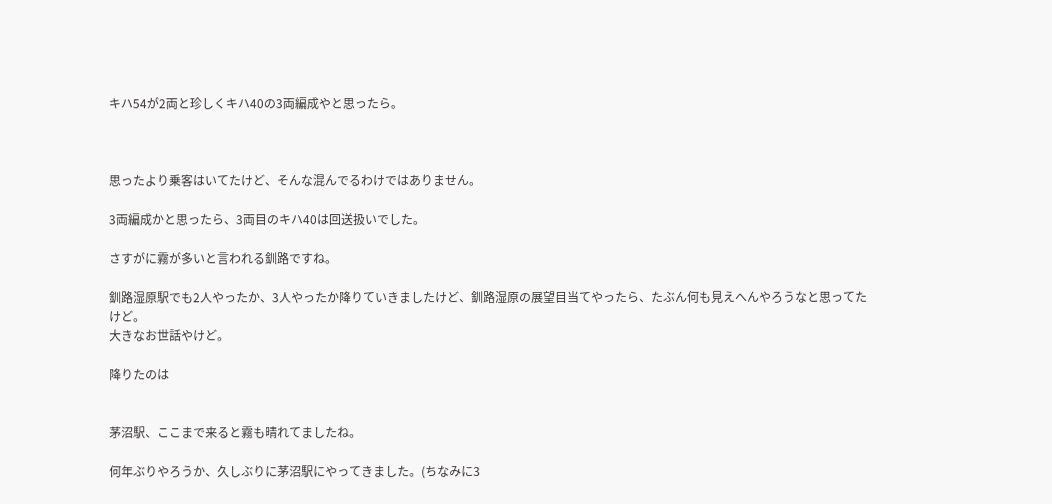キハ54が2両と珍しくキハ40の3両編成やと思ったら。



思ったより乗客はいてたけど、そんな混んでるわけではありません。

3両編成かと思ったら、3両目のキハ40は回送扱いでした。

さすがに霧が多いと言われる釧路ですね。

釧路湿原駅でも2人やったか、3人やったか降りていきましたけど、釧路湿原の展望目当てやったら、たぶん何も見えへんやろうなと思ってたけど。
大きなお世話やけど。

降りたのは


茅沼駅、ここまで来ると霧も晴れてましたね。

何年ぶりやろうか、久しぶりに茅沼駅にやってきました。(ちなみに3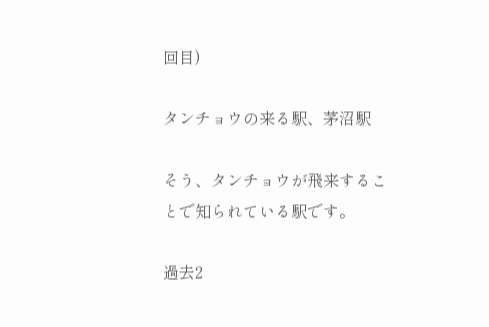回目)

タンチョウの来る駅、茅沼駅

そう、タンチョウが飛来することで知られている駅です。

過去2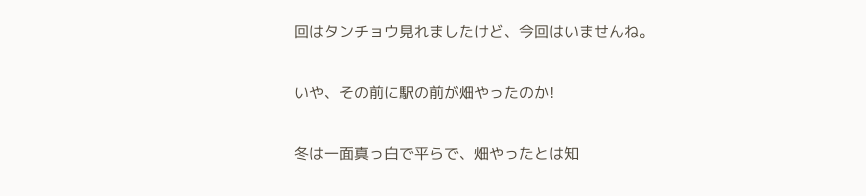回はタンチョウ見れましたけど、今回はいませんね。

いや、その前に駅の前が畑やったのか!

冬は一面真っ白で平らで、畑やったとは知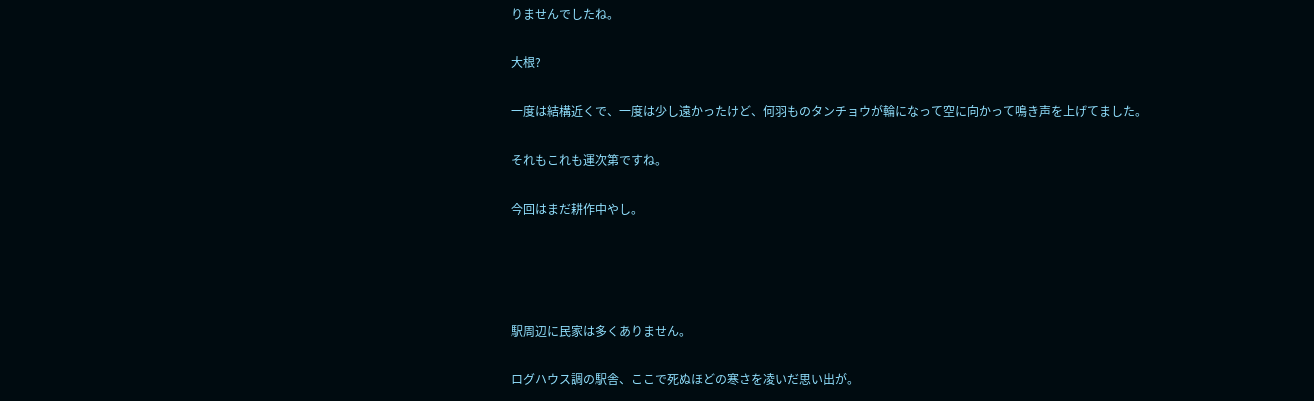りませんでしたね。

大根?

一度は結構近くで、一度は少し遠かったけど、何羽ものタンチョウが輪になって空に向かって鳴き声を上げてました。

それもこれも運次第ですね。

今回はまだ耕作中やし。




駅周辺に民家は多くありません。

ログハウス調の駅舎、ここで死ぬほどの寒さを凌いだ思い出が。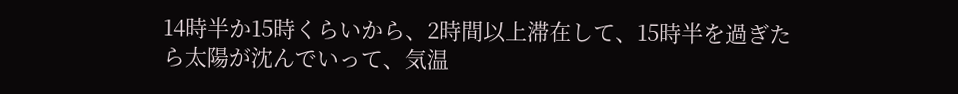14時半か15時くらいから、2時間以上滞在して、15時半を過ぎたら太陽が沈んでいって、気温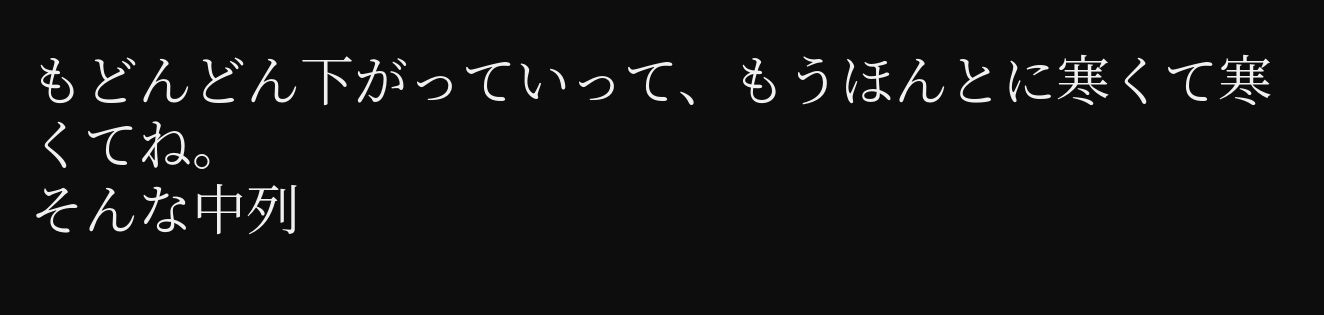もどんどん下がっていって、もうほんとに寒くて寒くてね。
そんな中列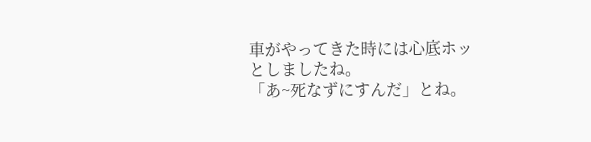車がやってきた時には心底ホッとしましたね。
「あ~死なずにすんだ」とね。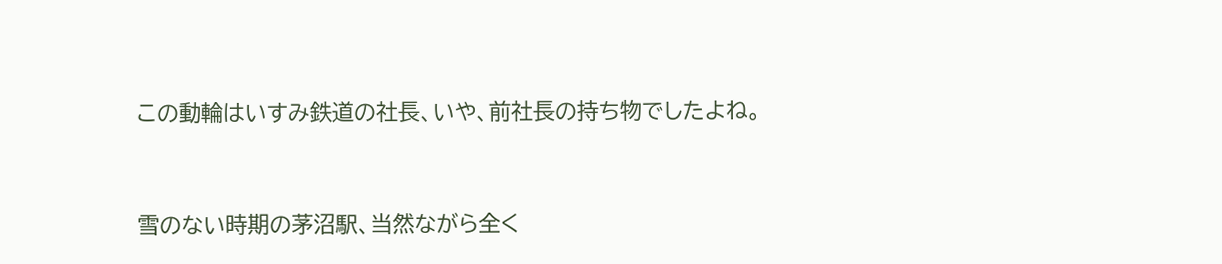この動輪はいすみ鉄道の社長、いや、前社長の持ち物でしたよね。


雪のない時期の茅沼駅、当然ながら全く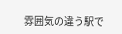雰囲気の違う駅で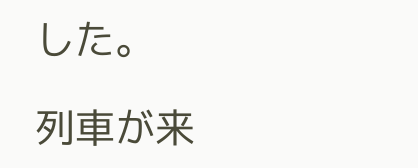した。

列車が来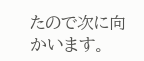たので次に向かいます。